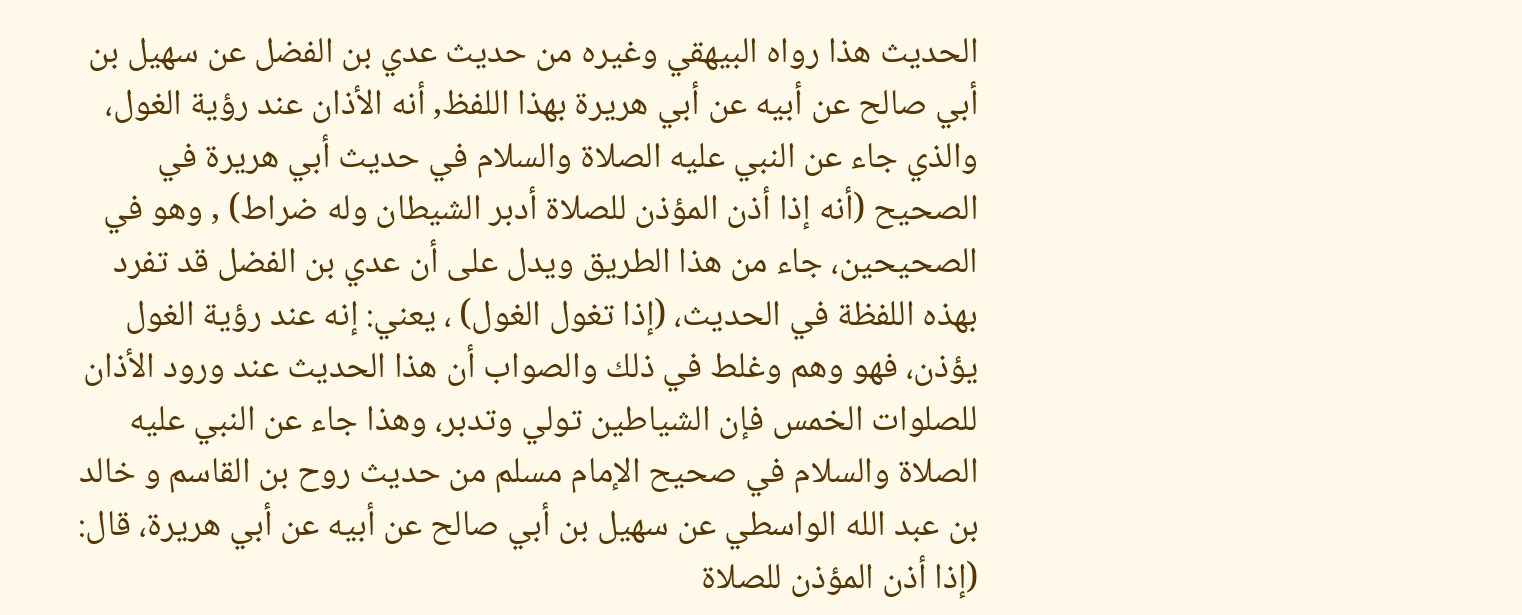الحديث هذا رواه البيهقي وغيره من حديث عدي بن الفضل عن سهيل بن أبي صالح عن أبيه عن أبي هريرة بهذا اللفظ, أنه الأذان عند رؤية الغول، والذي جاء عن النبي عليه الصلاة والسلام في حديث أبي هريرة في الصحيح (أنه إذا أذن المؤذن للصلاة أدبر الشيطان وله ضراط) , وهو في الصحيحين، جاء من هذا الطريق ويدل على أن عدي بن الفضل قد تفرد بهذه اللفظة في الحديث، (إذا تغول الغول) ، يعني: إنه عند رؤية الغول يؤذن، فهو وهم وغلط في ذلك والصواب أن هذا الحديث عند ورود الأذان للصلوات الخمس فإن الشياطين تولي وتدبر، وهذا جاء عن النبي عليه الصلاة والسلام في صحيح الإمام مسلم من حديث روح بن القاسم و خالد بن عبد الله الواسطي عن سهيل بن أبي صالح عن أبيه عن أبي هريرة، قال: (إذا أذن المؤذن للصلاة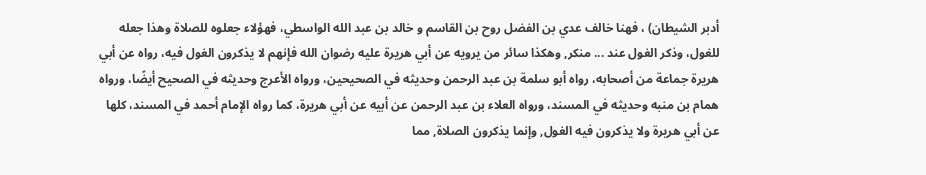أدبر الشيطان) ، فهنا خالف عدي بن الفضل روح بن القاسم و خالد بن عبد الله الواسطي، فهؤلاء جعلوه للصلاة وهذا جعله للغول، وذكر الغول عند ... منكر, وهكذا سائر من يرويه عن أبي هريرة عليه رضوان الله فإنهم لا يذكرون الغول فيه، رواه عن أبي هريرة جماعة من أصحابه، رواه أبو سلمة بن عبد الرحمن وحديثه في الصحيحين، ورواه الأعرج وحديثه في الصحيح أيضًا، ورواه همام بن منبه وحديثه في المسند، ورواه العلاء بن عبد الرحمن عن أبيه عن أبي هريرة، كما رواه الإمام أحمد في المسند، كلها عن أبي هريرة ولا يذكرون فيه الغول, وإنما يذكرون الصلاة, مما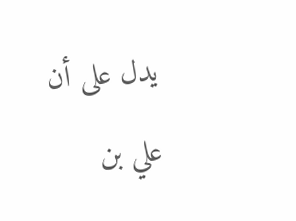يدل على أن علي بن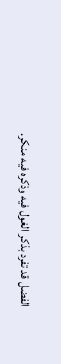الفضل قد تفرد بذكر الغول فيه وذكره فيه منكر.